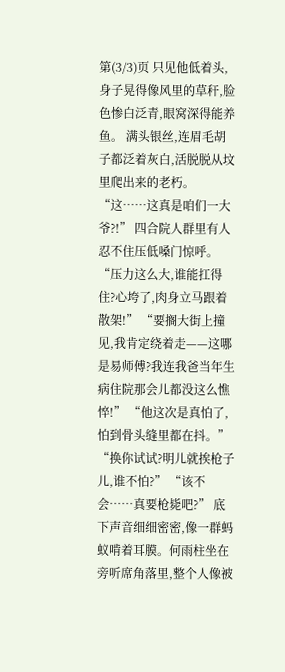第(3/3)页 只见他低着头,身子晃得像风里的草秆,脸色惨白泛青,眼窝深得能养鱼。 满头银丝,连眉毛胡子都泛着灰白,活脱脱从坟里爬出来的老朽。 “这……这真是咱们一大爷?!” 四合院人群里有人忍不住压低嗓门惊呼。 “压力这么大,谁能扛得住?心垮了,肉身立马跟着散架!” “要搁大街上撞见,我肯定绕着走——这哪是易师傅?我连我爸当年生病住院那会儿都没这么憔悴!” “他这次是真怕了,怕到骨头缝里都在抖。” “换你试试?明儿就挨枪子儿,谁不怕?” “该不会……真要枪毙吧?” 底下声音细细密密,像一群蚂蚁啃着耳膜。何雨柱坐在旁听席角落里,整个人像被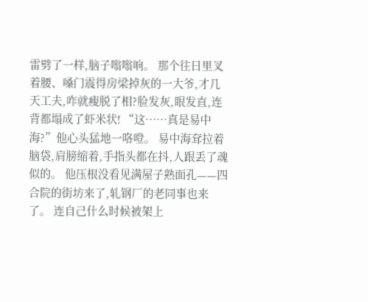雷劈了一样,脑子嗡嗡响。 那个往日里叉着腰、嗓门震得房梁掉灰的一大爷,才几天工夫,咋就瘦脱了相?脸发灰,眼发直,连背都塌成了虾米状! “这……真是易中海?”他心头猛地一咯噔。 易中海耷拉着脑袋,肩膀缩着,手指头都在抖,人跟丢了魂似的。 他压根没看见满屋子熟面孔——四合院的街坊来了,轧钢厂的老同事也来了。 连自己什么时候被架上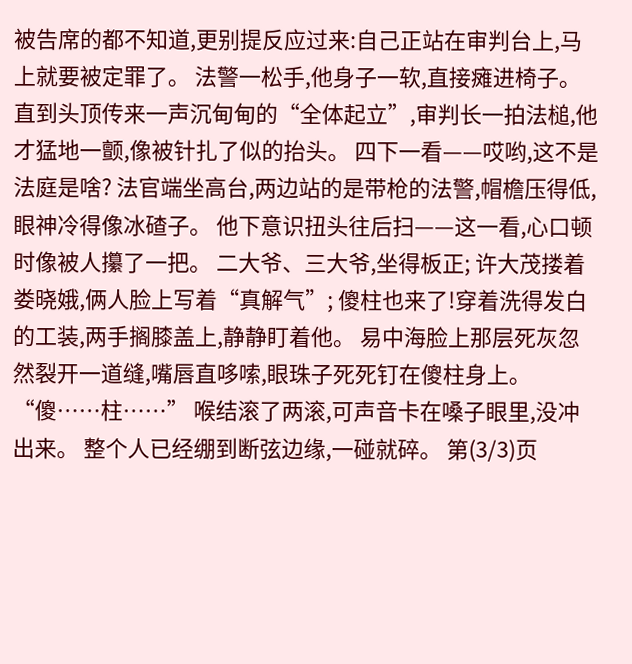被告席的都不知道,更别提反应过来:自己正站在审判台上,马上就要被定罪了。 法警一松手,他身子一软,直接瘫进椅子。 直到头顶传来一声沉甸甸的“全体起立”,审判长一拍法槌,他才猛地一颤,像被针扎了似的抬头。 四下一看——哎哟,这不是法庭是啥? 法官端坐高台,两边站的是带枪的法警,帽檐压得低,眼神冷得像冰碴子。 他下意识扭头往后扫——这一看,心口顿时像被人攥了一把。 二大爷、三大爷,坐得板正; 许大茂搂着娄晓娥,俩人脸上写着“真解气”; 傻柱也来了!穿着洗得发白的工装,两手搁膝盖上,静静盯着他。 易中海脸上那层死灰忽然裂开一道缝,嘴唇直哆嗦,眼珠子死死钉在傻柱身上。 “傻……柱……” 喉结滚了两滚,可声音卡在嗓子眼里,没冲出来。 整个人已经绷到断弦边缘,一碰就碎。 第(3/3)页